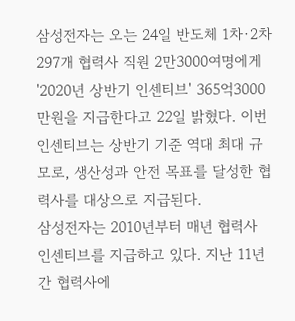삼성전자는 오는 24일 반도체 1차∙2차 297개 협력사 직원 2만3000여명에게 '2020년 상반기 인센티브' 365억3000만원을 지급한다고 22일 밝혔다. 이번 인센티브는 상반기 기준 역대 최대 규모로, 생산성과 안전 목표를 달성한 협력사를 대상으로 지급된다.
삼성전자는 2010년부터 매년 협력사 인센티브를 지급하고 있다. 지난 11년간 협력사에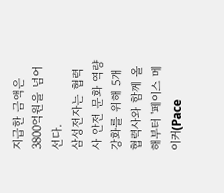지급한 금액은 3800억원을 넘어선다.
삼성전자는 협력사 안전 문화 역량 강화를 위해 5개 협력사와 함께 올해부터 '페이스 메이커(Pace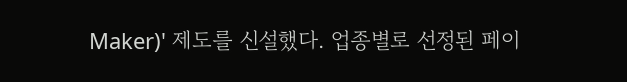Maker)' 제도를 신설했다. 업종별로 선정된 페이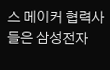스 메이커 협력사들은 삼성전자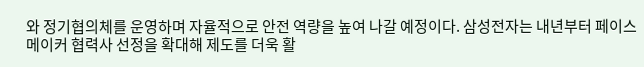와 정기협의체를 운영하며 자율적으로 안전 역량을 높여 나갈 예정이다. 삼성전자는 내년부터 페이스 메이커 협력사 선정을 확대해 제도를 더욱 활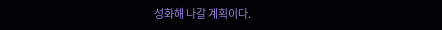성화해 나갈 계획이다.